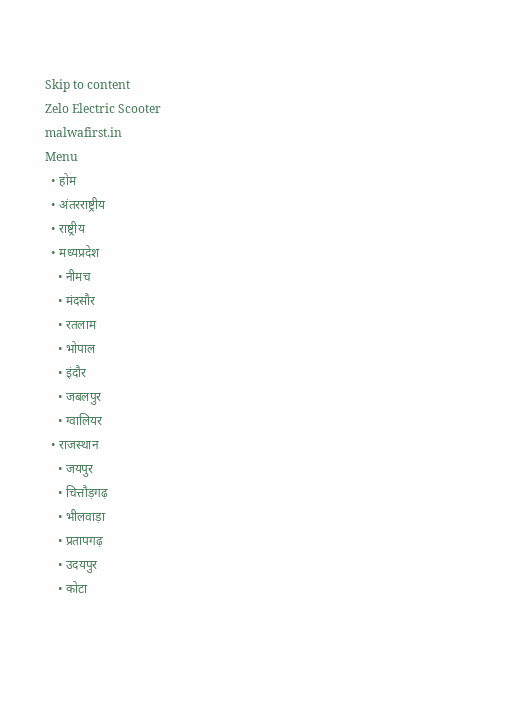Skip to content
Zelo Electric Scooter
malwafirst.in
Menu
  • होम
  • अंतरराष्ट्रीय
  • राष्ट्रीय
  • मध्यप्रदेश
    • नीमच
    • मंदसौर
    • रतलाम
    • भोपाल
    • इंदौर
    • जबलपुर
    • ग्वालियर
  • राजस्थान
    • जयपुर
    • चित्तौड़गढ़
    • भीलवाड़ा
    • प्रतापगढ़
    • उदयपुर
    • कोटा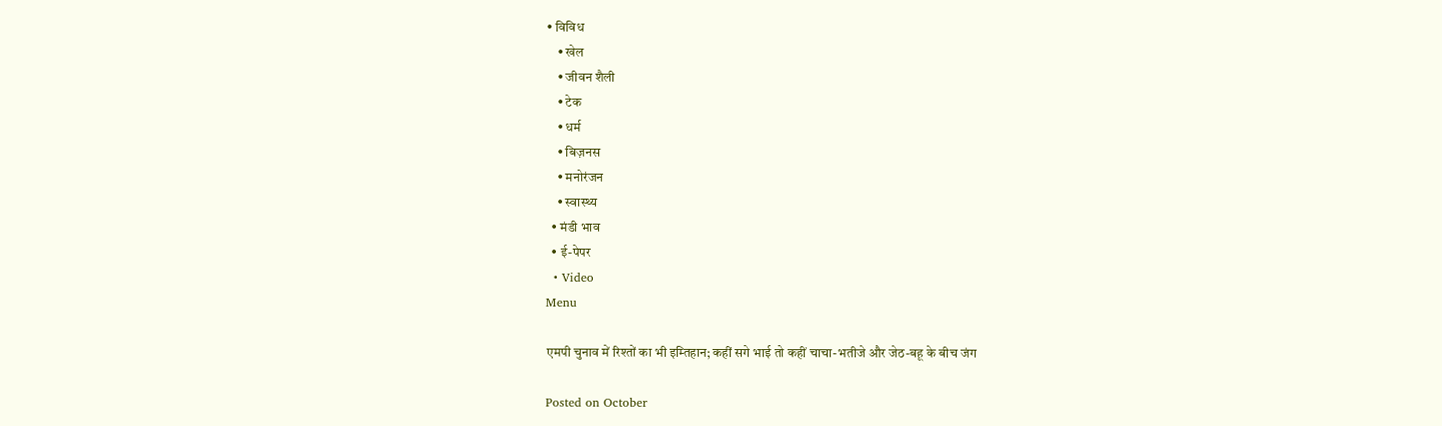• विविध
    • खेल
    • जीवन शैली
    • टेक
    • धर्म
    • बिज़नस
    • मनोरंजन
    • स्वास्थ्य
  • मंडी भाव
  • ई-पेपर
  • Video
Menu

एमपी चुनाव में रिश्तों का भी इम्तिहान; कहीं सगे भाई तो कहीं चाचा-भतीजे और जेठ-बहू के बीच जंग

Posted on October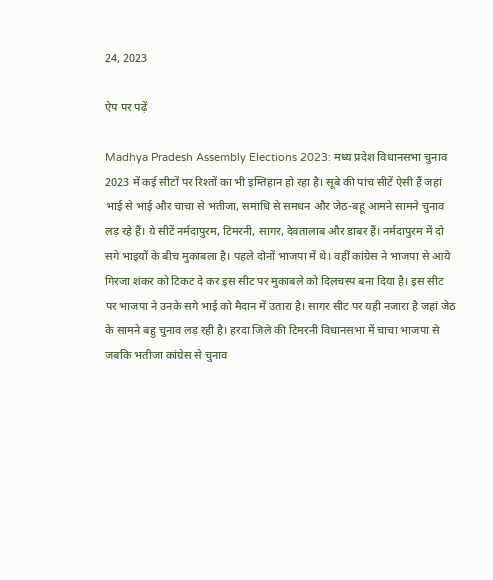24, 2023

ऐप पर पढ़ें

Madhya Pradesh Assembly Elections 2023: मध्य प्रदेश विधानसभा चुनाव 2023 में कई सीटों पर रिश्तों का भी इम्तिहान हो रहा है। सूबे की पांच सीटें ऐसी हैं जहां भाई से भाई और चाचा से भतीजा, समाधि से समधन और जेठ-बहू आमने सामने चुनाव लड़ रहे हैं। ये सीटें नर्मदापुरम, टिमरनी, सागर, देवतालाब और डाबर हैं। नर्मदापुरम में दो सगे भाइयों के बीच मुकाबला है। पहले दोनों भाजपा में थे। वहीं कांग्रेस ने भाजपा से आये गिरजा शंकर को टिकट दे कर इस सीट पर मुकाबले को दिलचस्प बना दिया है। इस सीट पर भाजपा ने उनके सगे भाई को मैदान में उतारा है। सागर सीट पर यही नजारा है जहां जेठ के सामने बहु चुनाव लड़ रही है। हरदा जिले की टिमरनी विधानसभा में चाचा भाजपा से जबकि भतीजा कांग्रेस से चुनाव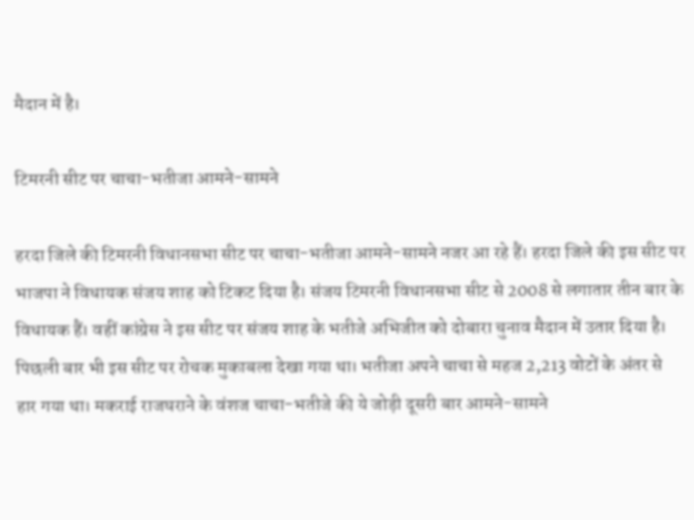मैदान में है।

टिमरनी सीट पर चाचा-भतीजा आमने-सामने

हरदा जिले की टिमरनी विधानसभा सीट पर चाचा-भतीजा आमने-सामने नजर आ रहे हैं। हरदा जिले की इस सीट पर भाजपा ने विधायक संजय शाह को टिकट दिया है। संजय टिमरनी विधानसभा सीट से 2008 से लगातार तीन बार के विधायक हैं। वहीं कांग्रेस ने इस सीट पर संजय शाह के भतीजे अभिजीत को दोबारा चुनाव मैदान में उतार दिया है। पिछली बार भी इस सीट पर रोचक मुकाबला देखा गया था। भतीजा अपने चाचा से महज 2,213 वोटों के अंतर से हार गया था। मकराई राजघराने के वंशज चाचा-भतीजे की ये जोड़ी दूसरी बार आमने-सामने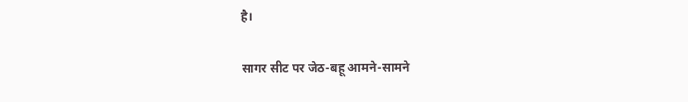है।

सागर सीट पर जेठ-बहू आमने-सामने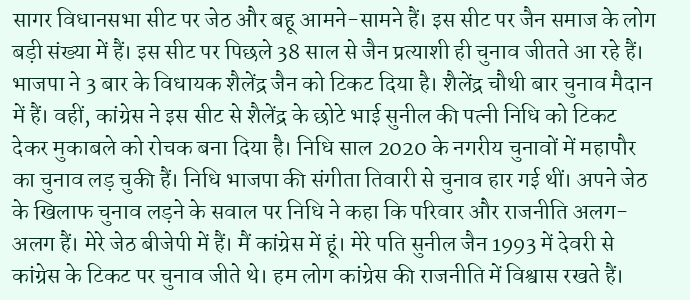सागर विधानसभा सीट पर जेठ और बहू आमने-सामने हैं। इस सीट पर जैन समाज के लोग बड़ी संख्या में हैं। इस सीट पर पिछले 38 साल से जैन प्रत्याशी ही चुनाव जीतते आ रहे हैं। भाजपा ने 3 बार के विधायक शैलेंद्र जैन को टिकट दिया है। शैलेंद्र चौथी बार चुनाव मैदान में हैं। वहीं, कांग्रेस ने इस सीट से शैलेंद्र के छोटे भाई सुनील की पत्नी निधि को टिकट देकर मुकाबले को रोचक बना दिया है। निधि साल 2020 के नगरीय चुनावों में महापौर का चुनाव लड़ चुकी हैं। निधि भाजपा की संगीता तिवारी से चुनाव हार गई थीं। अपने जेठ के खिलाफ चुनाव लड़ने के सवाल पर निधि ने कहा कि परिवार और राजनीति अलग-अलग हैं। मेरे जेठ बीजेपी में हैं। मैं कांग्रेस में हूं। मेरे पति सुनील जैन 1993 में देवरी से कांग्रेस के टिकट पर चुनाव जीते थे। हम लोग कांग्रेस की राजनीति में विश्वास रखते हैं।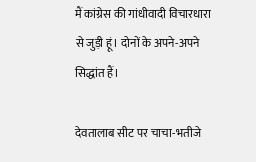मैं कांग्रेस की गांधीवादी विचारधारा से जुड़ी हूं। दोनों के अपने-अपने सिद्धांत हैं।

देवतालाब सीट पर चाचा-भतीजे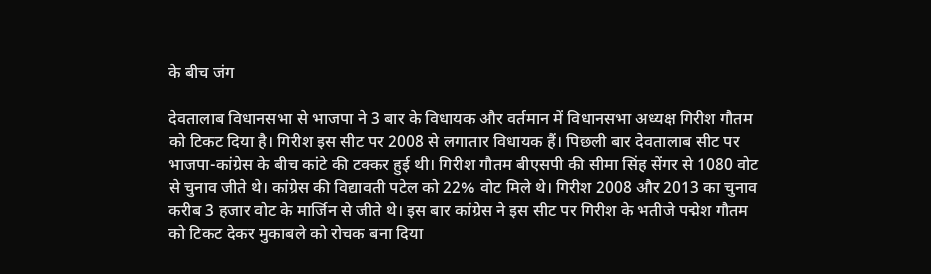के बीच जंग

देवतालाब विधानसभा से भाजपा ने 3 बार के विधायक और वर्तमान में विधानसभा अध्यक्ष गिरीश गौतम को टिकट दिया है। गिरीश इस सीट पर 2008 से लगातार विधायक हैं। पिछली बार देवतालाब सीट पर भाजपा-कांग्रेस के बीच कांटे की टक्कर हुई थी। गिरीश गौतम बीएसपी की सीमा सिंह सेंगर से 1080 वोट से चुनाव जीते थे। कांग्रेस की विद्यावती पटेल को 22% वोट मिले थे। गिरीश 2008 और 2013 का चुनाव करीब 3 हजार वोट के मार्जिन से जीते थे। इस बार कांग्रेस ने इस सीट पर गिरीश के भतीजे पद्मेश गौतम को टिकट देकर मुकाबले को रोचक बना दिया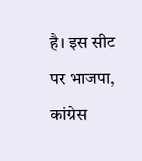है। इस सीट पर भाजपा, कांग्रेस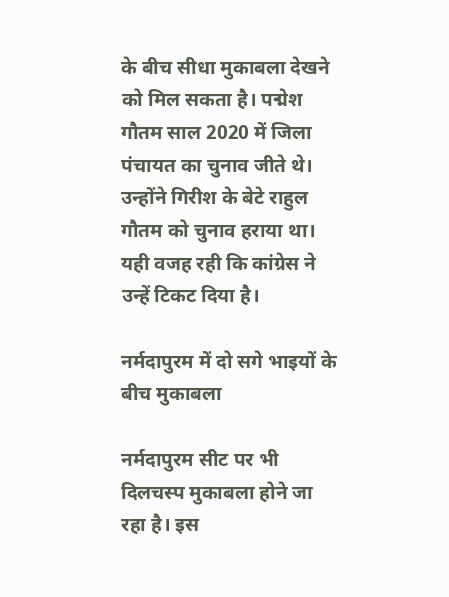के बीच सीधा मुकाबला देखने को मिल सकता है। पद्मेश गौतम साल 2020 में जिला पंचायत का चुनाव जीते थे। उन्होंने गिरीश के बेटे राहुल गौतम को चुनाव हराया था। यही वजह रही कि कांग्रेस ने उन्हें टिकट दिया है।

नर्मदापुरम में दो सगे भाइयों के बीच मुकाबला

नर्मदापुरम सीट पर भी दिलचस्प मुकाबला होने जा रहा है। इस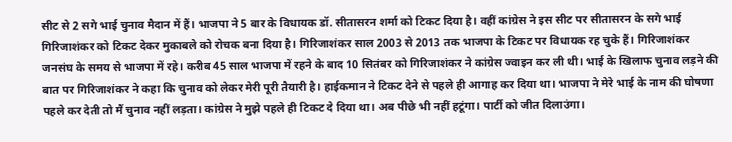सीट से 2 सगे भाई चुनाव मैदान में हैं। भाजपा ने 5 बार के विधायक डॉ. सीतासरन शर्मा को टिकट दिया है। वहीं कांग्रेस ने इस सीट पर सीतासरन के सगे भाई गिरिजाशंकर को टिकट देकर मुकाबले को रोचक बना दिया है। गिरिजाशंकर साल 2003 से 2013 तक भाजपा के टिकट पर विधायक रह चुके हैं। गिरिजाशंकर जनसंघ के समय से भाजपा में रहे। करीब 45 साल भाजपा में रहने के बाद 10 सितंबर को गिरिजाशंकर ने कांग्रेस ज्वाइन कर ली थी। भाई के खिलाफ चुनाव लड़ने की बात पर गिरिजाशंकर ने कहा कि चुनाव को लेकर मेरी पूरी तैयारी है। हाईकमान ने टिकट देने से पहले ही आगाह कर दिया था। भाजपा ने मेरे भाई के नाम की घोषणा पहले कर देती तो मैं चुनाव नहीं लड़ता। कांग्रेस ने मुझे पहले ही टिकट दे दिया था। अब पीछे भी नहीं हटूंगा। पार्टी को जीत दिलाउंगा।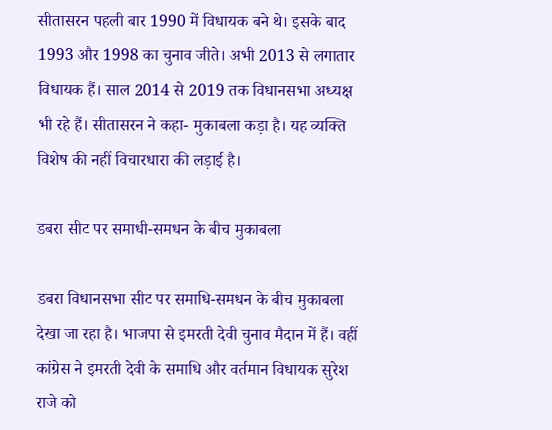सीतासरन पहली बार 1990 में विधायक बने थे। इसके बाद 1993 और 1998 का चुनाव जीते। अभी 2013 से लगातार विधायक हैं। साल 2014 से 2019 तक विधानसभा अध्यक्ष भी रहे हैं। सीतासरन ने कहा- मुकाबला कड़ा है। यह व्यक्ति विशेष की नहीं विचारधारा की लड़ाई है।

डबरा सीट पर समाधी-समधन के बीच मुकाबला

डबरा विधानसभा सीट पर समाधि-समधन के बीच मुकाबला देखा जा रहा है। भाजपा से इमरती देवी चुनाव मैदान में हैं। वहीं कांग्रेस ने इमरती देवी के समाधि और वर्तमान विधायक सुरेश राजे को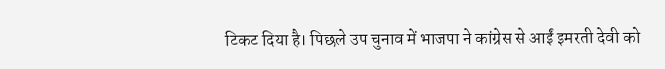टिकट दिया है। पिछले उप चुनाव में भाजपा ने कांग्रेस से आईं इमरती देवी को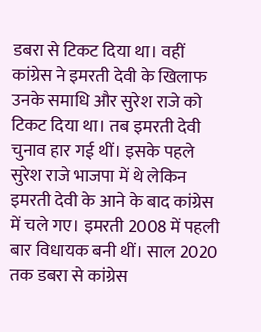डबरा से टिकट दिया था। वहीं कांग्रेस ने इमरती देवी के खिलाफ उनके समाधि और सुरेश राजे को टिकट दिया था। तब इमरती देवी चुनाव हार गई थीं। इसके पहले सुरेश राजे भाजपा में थे लेकिन इमरती देवी के आने के बाद कांग्रेस में चले गए। इमरती 2008 में पहली बार विधायक बनी थीं। साल 2020 तक डबरा से कांग्रेस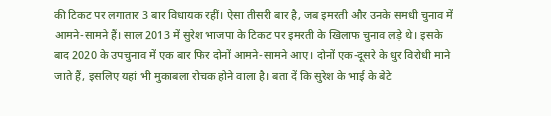की टिकट पर लगातार 3 बार विधायक रहीं। ऐसा तीसरी बार है, जब इमरती और उनके समधी चुनाव में आमने-सामने हैं। साल 2013 में सुरेश भाजपा के टिकट पर इमरती के खिलाफ चुनाव लड़े थे। इसके बाद 2020 के उपचुनाव में एक बार फिर दोनों आमने-सामने आए। दोनों एक-दूसरे के धुर विरोधी माने जाते हैं, इसलिए यहां भी मुकाबला रोचक होने वाला है। बता दें कि सुरेश के भाई के बेटे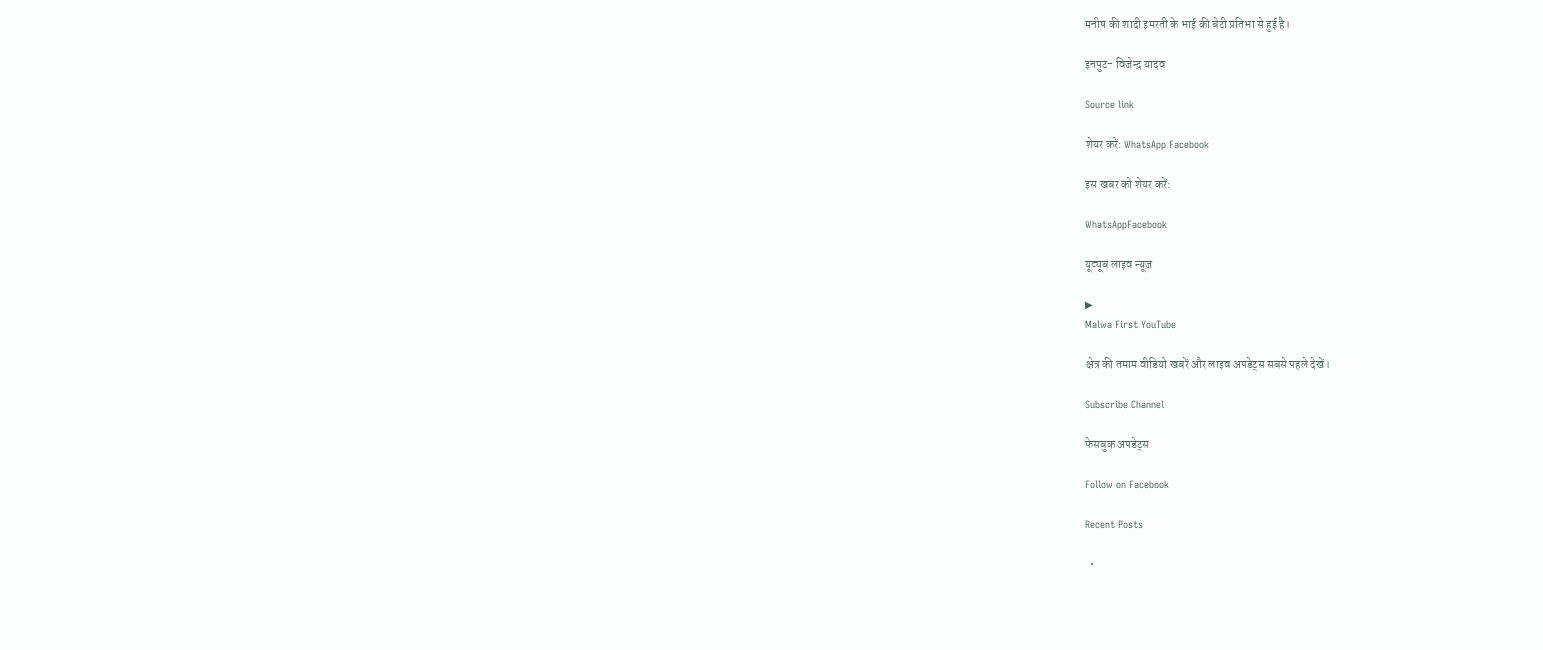मनीष की शादी इमरती के भाई की बेटी प्रतिभा से हुई है।

इनपुट- विजेन्द्र यादव

Source link

शेयर करें: WhatsApp Facebook

इस खबर को शेयर करें:

WhatsAppFacebook

यूट्यूब लाइव न्यूज़

▶
Malwa First YouTube

क्षेत्र की तमाम वीडियो खबरें और लाइव अपडेट्स सबसे पहले देखें।

Subscribe Channel

फेसबुक अपडेट्स

Follow on Facebook

Recent Posts

  •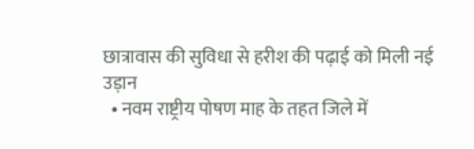छात्रावास की सुविधा से हरीश की पढ़ाई को मिली नई उड़ान
  • नवम राष्ट्रीय पोषण माह के तहत जिले में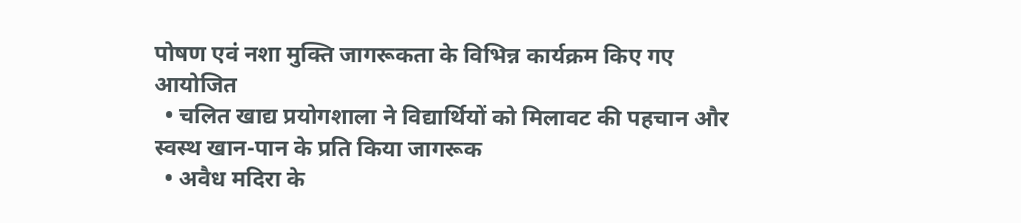पोषण एवं नशा मुक्ति जागरूकता के विभिन्न कार्यक्रम किए गए आयोजित
  • चलित खाद्य प्रयोगशाला ने विद्यार्थियों को मिलावट की पहचान और स्वस्थ खान-पान के प्रति किया जागरूक
  • अवैध मदिरा के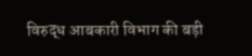विरुद्ध आबकारी विभाग की बड़ी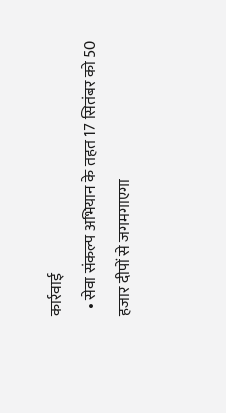कार्रवाई
  • सेवा संकल्प अभियान के तहत 17 सितंबर को 50 हजार दीपों से जगमगाएगा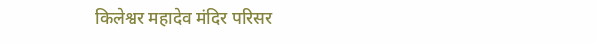किलेश्वर महादेव मंदिर परिसर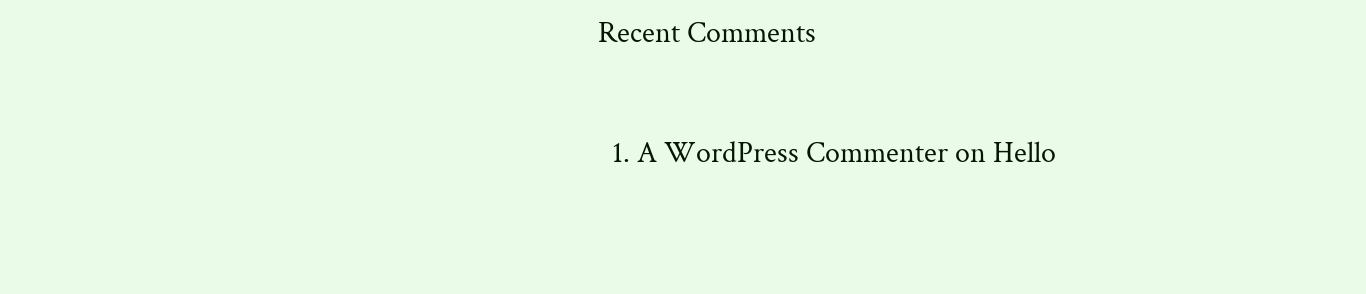Recent Comments

  1. A WordPress Commenter on Hello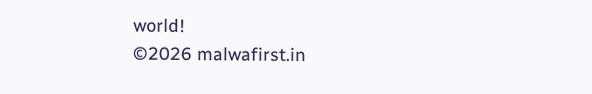world!
©2026 malwafirst.in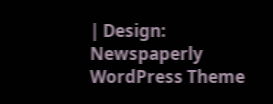| Design: Newspaperly WordPress Theme